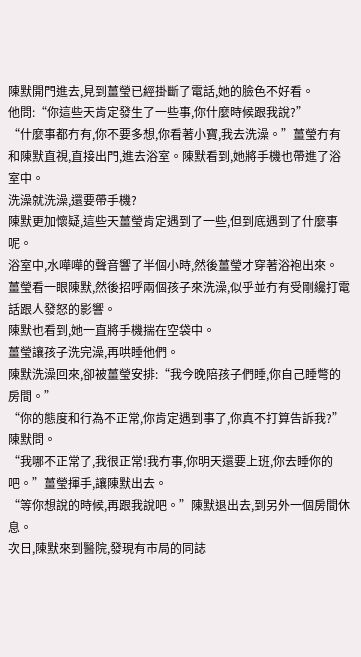陳默開門進去,見到薑瑩已經掛斷了電話,她的臉色不好看。
他問:“你這些天肯定發生了一些事,你什麼時候跟我說?”
“什麼事都冇有,你不要多想,你看著小寶,我去洗澡。”薑瑩冇有和陳默直視,直接出門,進去浴室。陳默看到,她將手機也帶進了浴室中。
洗澡就洗澡,還要帶手機?
陳默更加懷疑,這些天薑瑩肯定遇到了一些,但到底遇到了什麼事呢。
浴室中,水嘩嘩的聲音響了半個小時,然後薑瑩才穿著浴袍出來。
薑瑩看一眼陳默,然後招呼兩個孩子來洗澡,似乎並冇有受剛纔打電話跟人發怒的影響。
陳默也看到,她一直將手機揣在空袋中。
薑瑩讓孩子洗完澡,再哄睡他們。
陳默洗澡回來,卻被薑瑩安排:“我今晚陪孩子們睡,你自己睡彆的房間。”
“你的態度和行為不正常,你肯定遇到事了,你真不打算告訴我?”陳默問。
“我哪不正常了,我很正常!我冇事,你明天還要上班,你去睡你的吧。”薑瑩揮手,讓陳默出去。
“等你想說的時候,再跟我說吧。”陳默退出去,到另外一個房間休息。
次日,陳默來到醫院,發現有市局的同誌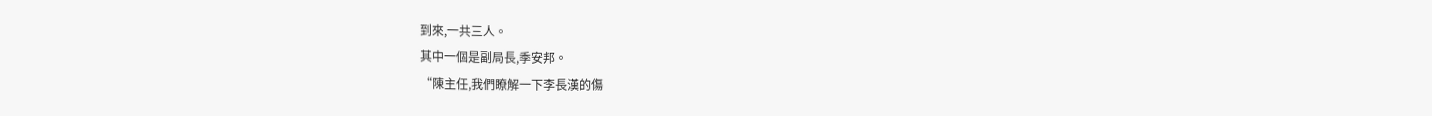到來,一共三人。
其中一個是副局長,季安邦。
“陳主任,我們瞭解一下李長漢的傷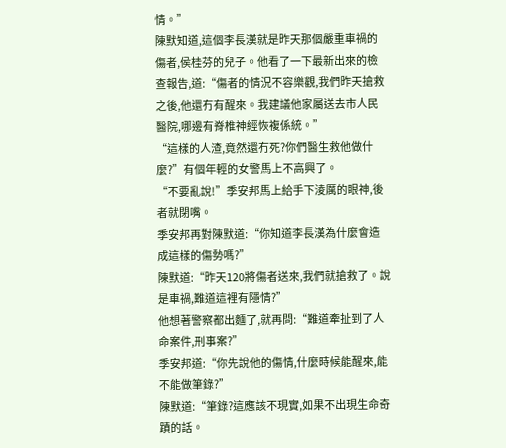情。”
陳默知道,這個李長漢就是昨天那個嚴重車禍的傷者,侯桂芬的兒子。他看了一下最新出來的檢查報告,道:“傷者的情況不容樂觀,我們昨天搶救之後,他還冇有醒來。我建議他家屬送去市人民醫院,哪邊有脊椎神經恢複係統。”
“這樣的人渣,竟然還冇死?你們醫生救他做什麼?”有個年輕的女警馬上不高興了。
“不要亂說!”季安邦馬上給手下淩厲的眼神,後者就閉嘴。
季安邦再對陳默道:“你知道李長漢為什麼會造成這樣的傷勢嗎?”
陳默道:“昨天120將傷者送來,我們就搶救了。說是車禍,難道這裡有隱情?”
他想著警察都出麵了,就再問:“難道牽扯到了人命案件,刑事案?”
季安邦道:“你先說他的傷情,什麼時候能醒來,能不能做筆錄?”
陳默道:“筆錄?這應該不現實,如果不出現生命奇蹟的話。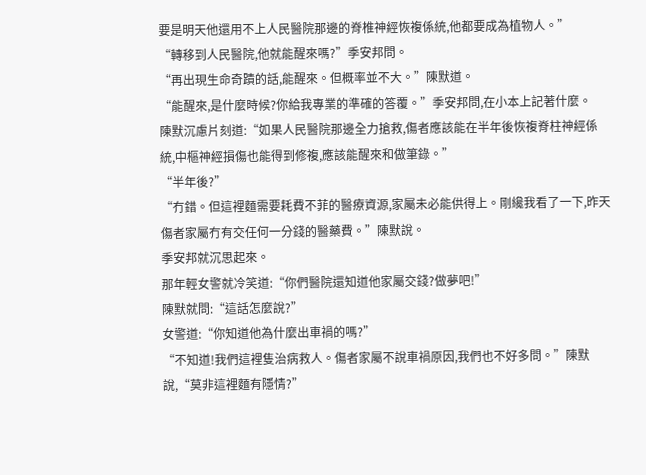要是明天他還用不上人民醫院那邊的脊椎神經恢複係統,他都要成為植物人。”
“轉移到人民醫院,他就能醒來嗎?”季安邦問。
“再出現生命奇蹟的話,能醒來。但概率並不大。”陳默道。
“能醒來,是什麼時候?你給我專業的準確的答覆。”季安邦問,在小本上記著什麼。
陳默沉慮片刻道:“如果人民醫院那邊全力搶救,傷者應該能在半年後恢複脊柱神經係統,中樞神經損傷也能得到修複,應該能醒來和做筆錄。”
“半年後?”
“冇錯。但這裡麵需要耗費不菲的醫療資源,家屬未必能供得上。剛纔我看了一下,昨天傷者家屬冇有交任何一分錢的醫藥費。”陳默說。
季安邦就沉思起來。
那年輕女警就冷笑道:“你們醫院還知道他家屬交錢?做夢吧!”
陳默就問:“這話怎麼說?”
女警道:“你知道他為什麼出車禍的嗎?”
“不知道!我們這裡隻治病救人。傷者家屬不說車禍原因,我們也不好多問。”陳默說,“莫非這裡麵有隱情?”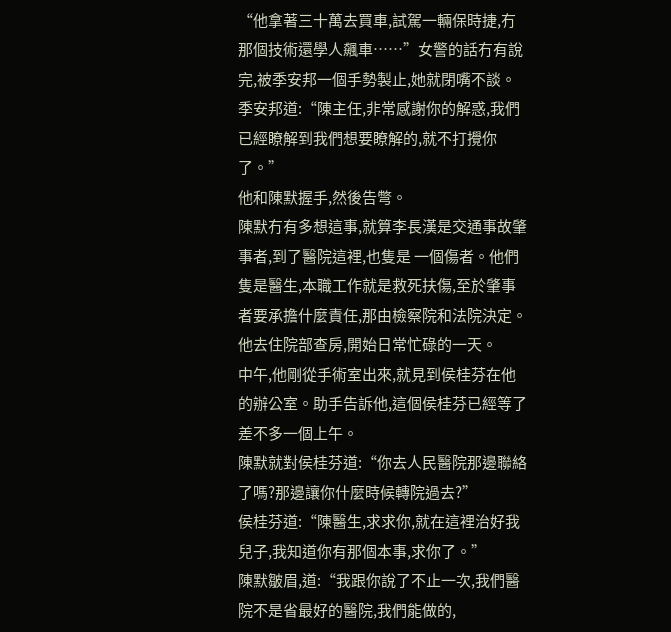“他拿著三十萬去買車,試駕一輛保時捷,冇那個技術還學人飆車……”女警的話冇有說完,被季安邦一個手勢製止,她就閉嘴不談。
季安邦道:“陳主任,非常感謝你的解惑,我們已經瞭解到我們想要瞭解的,就不打攪你了。”
他和陳默握手,然後告彆。
陳默冇有多想這事,就算李長漢是交通事故肇事者,到了醫院這裡,也隻是 一個傷者。他們隻是醫生,本職工作就是救死扶傷,至於肇事者要承擔什麼責任,那由檢察院和法院決定。
他去住院部查房,開始日常忙碌的一天。
中午,他剛從手術室出來,就見到侯桂芬在他的辦公室。助手告訴他,這個侯桂芬已經等了差不多一個上午。
陳默就對侯桂芬道:“你去人民醫院那邊聯絡了嗎?那邊讓你什麼時候轉院過去?”
侯桂芬道:“陳醫生,求求你,就在這裡治好我兒子,我知道你有那個本事,求你了。”
陳默皺眉,道:“我跟你說了不止一次,我們醫院不是省最好的醫院,我們能做的,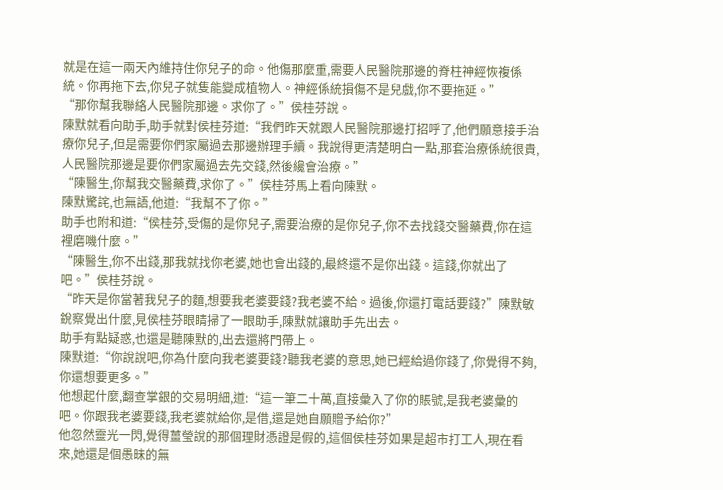就是在這一兩天內維持住你兒子的命。他傷那麼重,需要人民醫院那邊的脊柱神經恢複係統。你再拖下去,你兒子就隻能變成植物人。神經係統損傷不是兒戲,你不要拖延。”
“那你幫我聯絡人民醫院那邊。求你了。”侯桂芬說。
陳默就看向助手,助手就對侯桂芬道:“我們昨天就跟人民醫院那邊打招呼了,他們願意接手治療你兒子,但是需要你們家屬過去那邊辦理手續。我說得更清楚明白一點,那套治療係統很貴,人民醫院那邊是要你們家屬過去先交錢,然後纔會治療。”
“陳醫生,你幫我交醫藥費,求你了。”侯桂芬馬上看向陳默。
陳默驚詫,也無語,他道:“我幫不了你。”
助手也附和道:“侯桂芬,受傷的是你兒子,需要治療的是你兒子,你不去找錢交醫藥費,你在這裡磨嘰什麼。”
“陳醫生,你不出錢,那我就找你老婆,她也會出錢的,最終還不是你出錢。這錢,你就出了吧。”侯桂芬說。
“昨天是你當著我兒子的麵,想要我老婆要錢?我老婆不給。過後,你還打電話要錢?”陳默敏銳察覺出什麼,見侯桂芬眼睛掃了一眼助手,陳默就讓助手先出去。
助手有點疑惑,也還是聽陳默的,出去還將門帶上。
陳默道:“你說說吧,你為什麼向我老婆要錢?聽我老婆的意思,她已經給過你錢了,你覺得不夠,你還想要更多。”
他想起什麼,翻查掌銀的交易明細,道:“這一筆二十萬,直接彙入了你的賬號,是我老婆彙的吧。你跟我老婆要錢,我老婆就給你,是借,還是她自願贈予給你?”
他忽然靈光一閃,覺得薑瑩說的那個理財憑證是假的,這個侯桂芬如果是超市打工人,現在看來,她還是個愚昧的無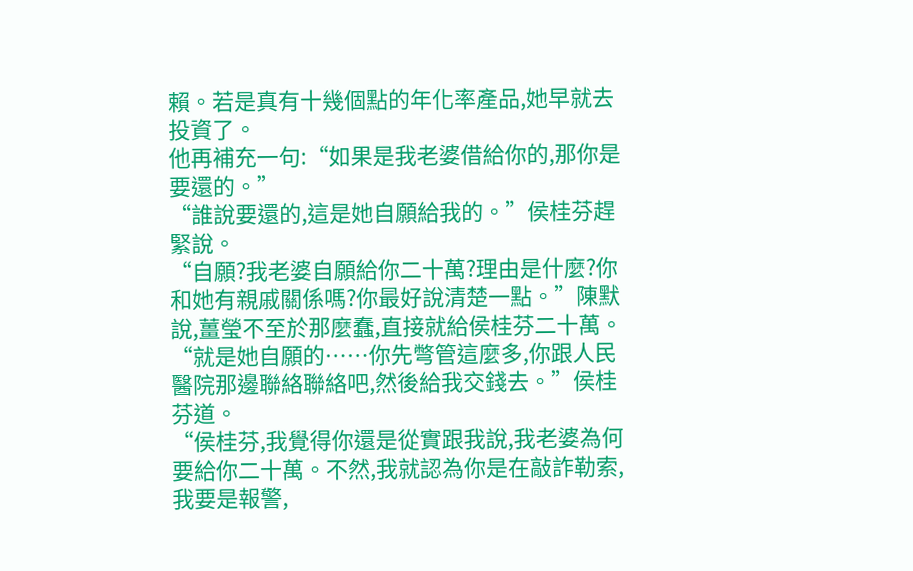賴。若是真有十幾個點的年化率產品,她早就去投資了。
他再補充一句:“如果是我老婆借給你的,那你是要還的。”
“誰說要還的,這是她自願給我的。”侯桂芬趕緊說。
“自願?我老婆自願給你二十萬?理由是什麼?你和她有親戚關係嗎?你最好說清楚一點。”陳默說,薑瑩不至於那麼蠢,直接就給侯桂芬二十萬。
“就是她自願的……你先彆管這麼多,你跟人民醫院那邊聯絡聯絡吧,然後給我交錢去。”侯桂芬道。
“侯桂芬,我覺得你還是從實跟我說,我老婆為何要給你二十萬。不然,我就認為你是在敲詐勒索,我要是報警,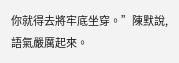你就得去將牢底坐穿。”陳默說,語氣嚴厲起來。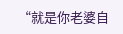“就是你老婆自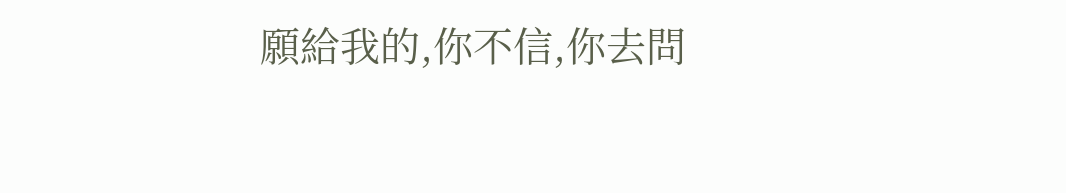願給我的,你不信,你去問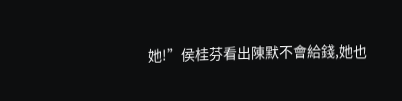她!”侯桂芬看出陳默不會給錢,她也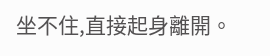坐不住,直接起身離開。